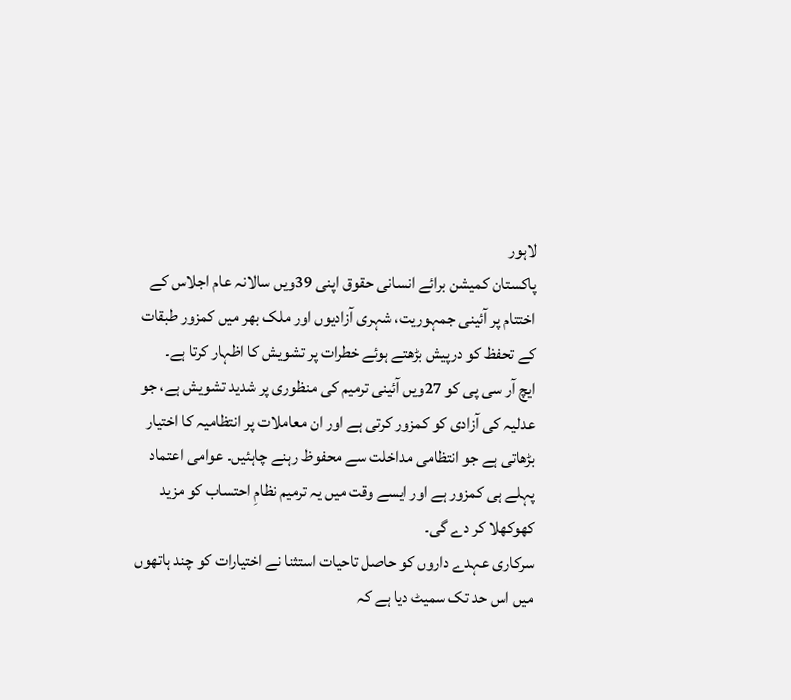لاہور
پاکستان کمیشن برائے انسانی حقوق اپنی 39ویں سالانہ عام اجلاس کے اختتام پر آئینی جمہوریت، شہری آزادیوں اور ملک بھر میں کمزور طبقات کے تحفظ کو درپیش بڑھتے ہوئے خطرات پر تشویش کا اظہار کرتا ہے۔
ایچ آر سی پی کو 27ویں آئینی ترمیم کی منظوری پر شدید تشویش ہے، جو عدلیہ کی آزادی کو کمزور کرتی ہے اور ان معاملات پر انتظامیہ کا اختیار بڑھاتی ہے جو انتظامی مداخلت سے محفوظ رہنے چاہئیں۔ عوامی اعتماد پہلے ہی کمزور ہے اور ایسے وقت میں یہ ترمیم نظامِ احتساب کو مزید کھوکھلا کر دے گی۔
سرکاری عہدے داروں کو حاصل تاحیات استثنا نے اختیارات کو چند ہاتھوں میں اس حد تک سمیٹ دیا ہے کہ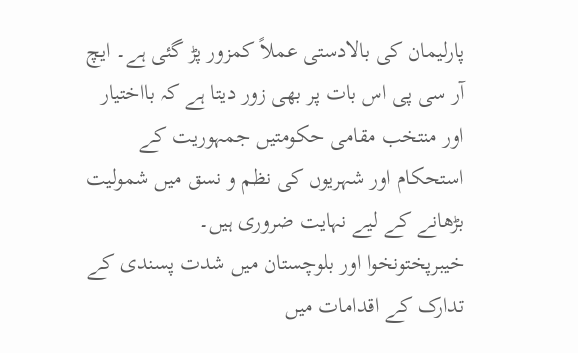پارلیمان کی بالادستی عملاً کمزور پڑ گئی ہے۔ ایچ آر سی پی اس بات پر بھی زور دیتا ہے کہ بااختیار اور منتخب مقامی حکومتیں جمہوریت کے استحکام اور شہریوں کی نظم و نسق میں شمولیت بڑھانے کے لیے نہایت ضروری ہیں۔
خیبرپختونخوا اور بلوچستان میں شدت پسندی کے تدارک کے اقدامات میں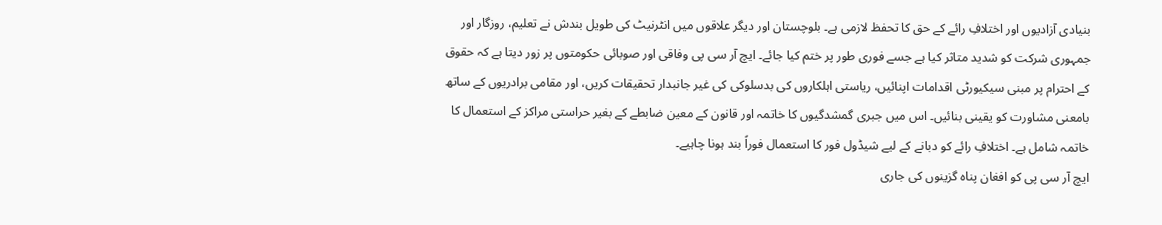بنیادی آزادیوں اور اختلافِ رائے کے حق کا تحفظ لازمی ہے۔ بلوچستان اور دیگر علاقوں میں انٹرنیٹ کی طویل بندش نے تعلیم، روزگار اور جمہوری شرکت کو شدید متاثر کیا ہے جسے فوری طور پر ختم کیا جائے۔ ایچ آر سی پی وفاقی اور صوبائی حکومتوں پر زور دیتا ہے کہ حقوق کے احترام پر مبنی سیکیورٹی اقدامات اپنائیں، ریاستی اہلکاروں کی بدسلوکی کی غیر جانبدار تحقیقات کریں، اور مقامی برادریوں کے ساتھ بامعنی مشاورت کو یقینی بنائیں۔ اس میں جبری گمشدگیوں کا خاتمہ اور قانون کے معین ضابطے کے بغیر حراستی مراکز کے استعمال کا خاتمہ شامل ہے۔ اختلافِ رائے کو دبانے کے لیے شیڈول فور کا استعمال فوراً بند ہونا چاہیے۔
ایچ آر سی پی کو افغان پناہ گزینوں کی جاری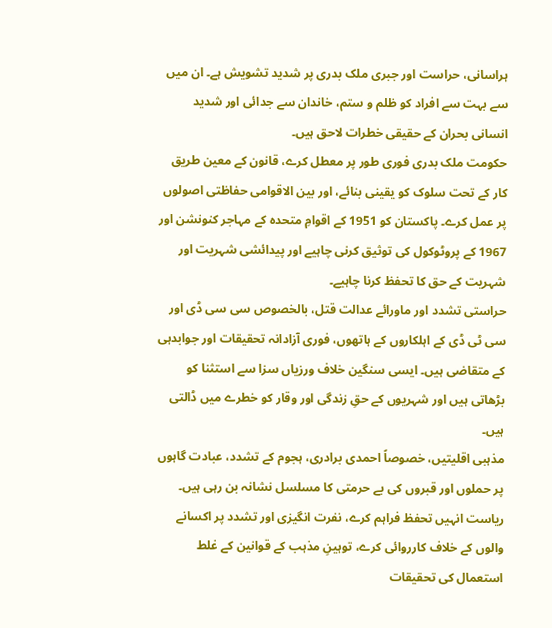ہراسانی، حراست اور جبری ملک بدری پر شدید تشویش ہے۔ ان میں سے بہت سے افراد کو ظلم و ستم، خاندان سے جدائی اور شدید انسانی بحران کے حقیقی خطرات لاحق ہیں۔
حکومت ملک بدری فوری طور پر معطل کرے، قانون کے معین طریق کار کے تحت سلوک کو یقینی بنائے، اور بین الاقوامی حفاظتی اصولوں پر عمل کرے۔ پاکستان کو 1951 کے اقوامِ متحدہ کے مہاجر کنونشن اور 1967 کے پروٹوکول کی توثیق کرنی چاہیے اور پیدائشی شہریت اور شہریت کے حق کا تحفظ کرنا چاہیے۔
حراستی تشدد اور ماورائے عدالت قتل، بالخصوص سی سی ڈی اور سی ٹی ڈی کے اہلکاروں کے ہاتھوں، فوری آزادانہ تحقیقات اور جوابدہی کے متقاضی ہیں۔ ایسی سنگین خلاف ورزیاں سزا سے استثنا کو بڑھاتی ہیں اور شہریوں کے حقِ زندگی اور وقار کو خطرے میں ڈالتی ہیں۔
مذہبی اقلیتیں، خصوصاً احمدی برادری، ہجوم کے تشدد، عبادت گاہوں پر حملوں اور قبروں کی بے حرمتی کا مسلسل نشانہ بن رہی ہیں۔ ریاست انہیں تحفظ فراہم کرے، نفرت انگیزی اور تشدد پر اکسانے والوں کے خلاف کارروائی کرے، توہینِ مذہب کے قوانین کے غلط استعمال کی تحقیقات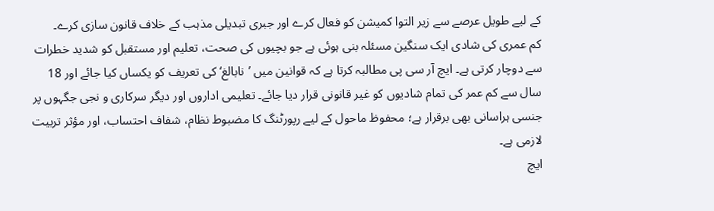کے لیے طویل عرصے سے زیر التوا کمیشن کو فعال کرے اور جبری تبدیلی مذہب کے خلاف قانون سازی کرے۔
کم عمری کی شادی ایک سنگین مسئلہ بنی ہوئی ہے جو بچیوں کی صحت، تعلیم اور مستقبل کو شدید خطرات سے دوچار کرتی ہے۔ ایچ آر سی پی مطالبہ کرتا ہے کہ قوانین میں ’نابالغ‘ کی تعریف کو یکساں کیا جائے اور 18 سال سے کم عمر کی تمام شادیوں کو غیر قانونی قرار دیا جائے۔ تعلیمی اداروں اور دیگر سرکاری و نجی جگہوں پر جنسی ہراسانی بھی برقرار ہے؛ محفوظ ماحول کے لیے رپورٹنگ کا مضبوط نظام، شفاف احتساب، اور مؤثر تربیت لازمی ہے۔
ایچ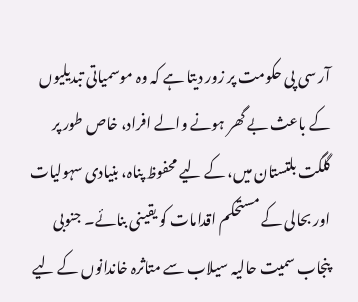آر سی پی حکومت پر زور دیتا ہے کہ وہ موسمیاتی تبدیلیوں کے باعث بے گھر ہونے والے افراد، خاص طور پر گلگت بلتستان میں، کے لیے محفوظ پناہ، بنیادی سہولیات اور بحالی کے مستحکم اقدامات کو یقینی بنائے۔ جنوبی پنجاب سمیت حالیہ سیلاب سے متاثرہ خاندانوں کے لیے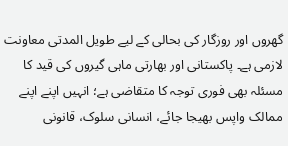گھروں اور روزگار کی بحالی کے لیے طویل المدتی معاونت لازمی ہے۔ پاکستانی اور بھارتی ماہی گیروں کی قید کا مسئلہ بھی فوری توجہ کا متقاضی ہے؛ انہیں اپنے اپنے ممالک واپس بھیجا جائے، انسانی سلوک، قانونی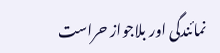نمائندگی اور بلاجواز حراست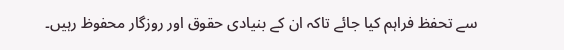سے تحفظ فراہم کیا جائے تاکہ ان کے بنیادی حقوق اور روزگار محفوظ رہیں۔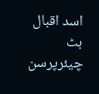اسد اقبال بٹ
چیئرپرسن